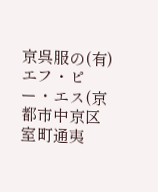京呉服の(有)エフ・ピー・エス(京都市中京区室町通夷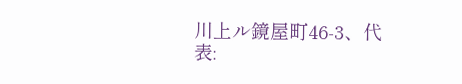川上ル鏡屋町46-3、代表: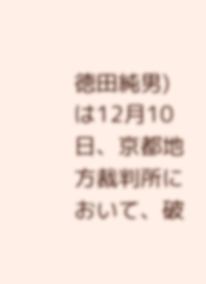徳田純男)は12月10日、京都地方裁判所において、破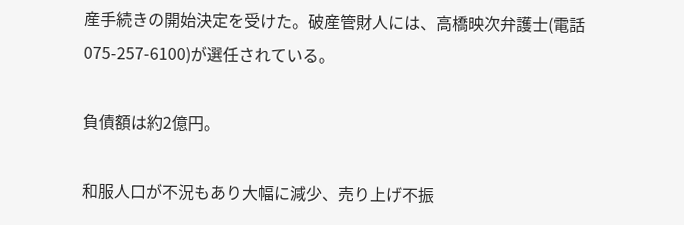産手続きの開始決定を受けた。破産管財人には、高橋映次弁護士(電話075-257-6100)が選任されている。

負債額は約2億円。

和服人口が不況もあり大幅に減少、売り上げ不振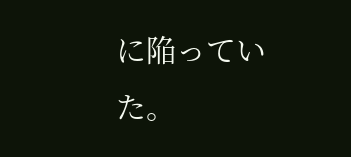に陥っていた。